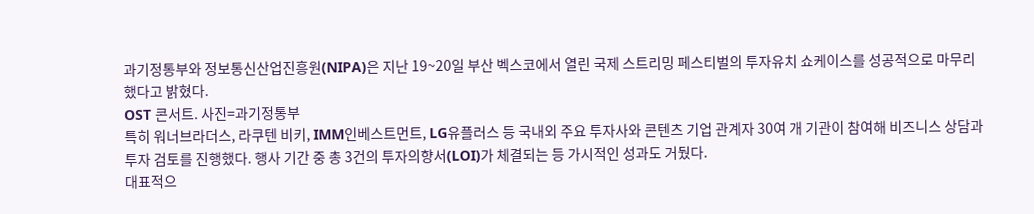과기정통부와 정보통신산업진흥원(NIPA)은 지난 19~20일 부산 벡스코에서 열린 국제 스트리밍 페스티벌의 투자유치 쇼케이스를 성공적으로 마무리했다고 밝혔다.
OST 콘서트. 사진=과기정통부
특히 워너브라더스, 라쿠텐 비키, IMM인베스트먼트, LG유플러스 등 국내외 주요 투자사와 콘텐츠 기업 관계자 30여 개 기관이 참여해 비즈니스 상담과 투자 검토를 진행했다. 행사 기간 중 총 3건의 투자의향서(LOI)가 체결되는 등 가시적인 성과도 거뒀다.
대표적으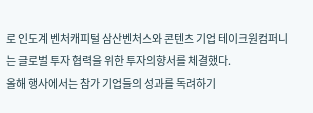로 인도계 벤처캐피털 삼산벤처스와 콘텐츠 기업 테이크원컴퍼니는 글로벌 투자 협력을 위한 투자의향서를 체결했다.
올해 행사에서는 참가 기업들의 성과를 독려하기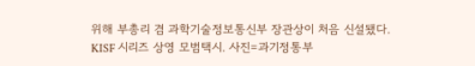위해 부총리 겸 과학기술정보통신부 장관상이 처음 신설됐다.
KISF 시리즈 상영 모범택시. 사진=과기정통부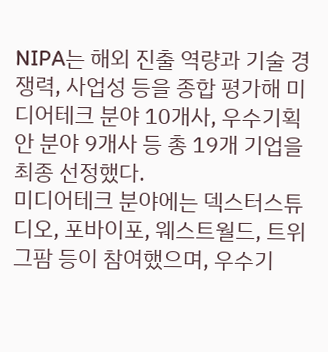NIPA는 해외 진출 역량과 기술 경쟁력, 사업성 등을 종합 평가해 미디어테크 분야 10개사, 우수기획안 분야 9개사 등 총 19개 기업을 최종 선정했다.
미디어테크 분야에는 덱스터스튜디오, 포바이포, 웨스트월드, 트위그팜 등이 참여했으며, 우수기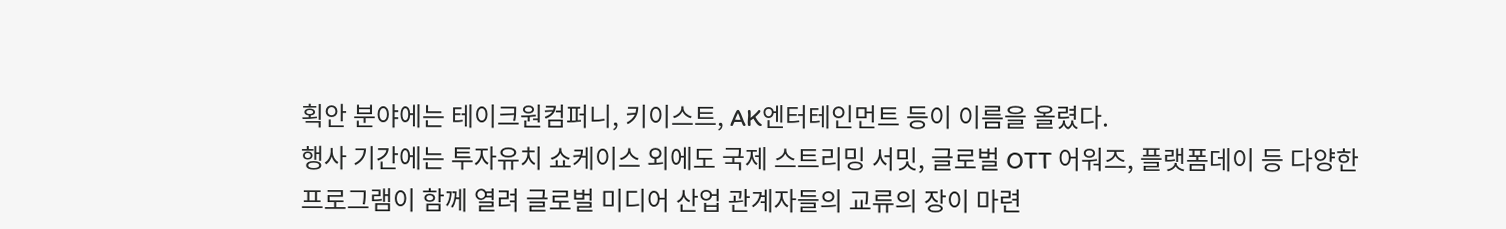획안 분야에는 테이크원컴퍼니, 키이스트, AK엔터테인먼트 등이 이름을 올렸다.
행사 기간에는 투자유치 쇼케이스 외에도 국제 스트리밍 서밋, 글로벌 OTT 어워즈, 플랫폼데이 등 다양한 프로그램이 함께 열려 글로벌 미디어 산업 관계자들의 교류의 장이 마련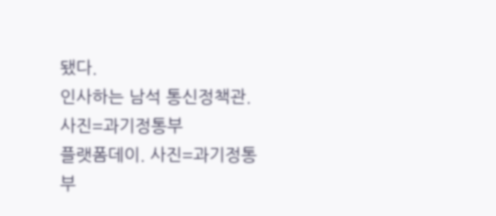됐다.
인사하는 남석 통신정책관. 사진=과기정통부
플랫폼데이. 사진=과기정통부